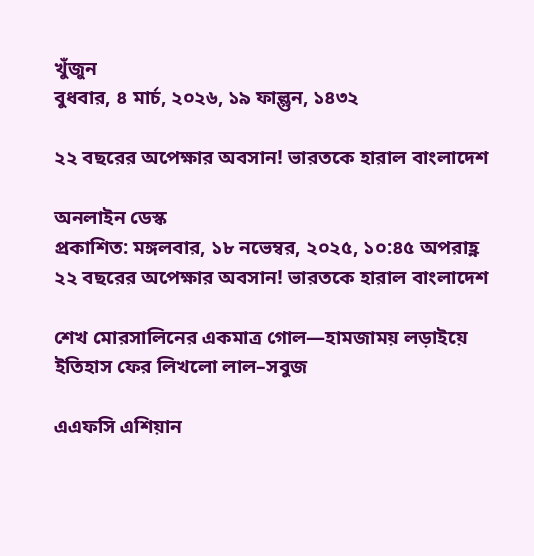খুঁজুন
বুধবার, ৪ মার্চ, ২০২৬, ১৯ ফাল্গুন, ১৪৩২

২২ বছরের অপেক্ষার অবসান! ভারতকে হারাল বাংলাদেশ

অনলাইন ডেস্ক
প্রকাশিত: মঙ্গলবার, ১৮ নভেম্বর, ২০২৫, ১০:৪৫ অপরাহ্ণ
২২ বছরের অপেক্ষার অবসান! ভারতকে হারাল বাংলাদেশ

শেখ মোরসালিনের একমাত্র গোল—হামজাময় লড়াইয়ে ইতিহাস ফের লিখলো লাল–সবুজ

এএফসি এশিয়ান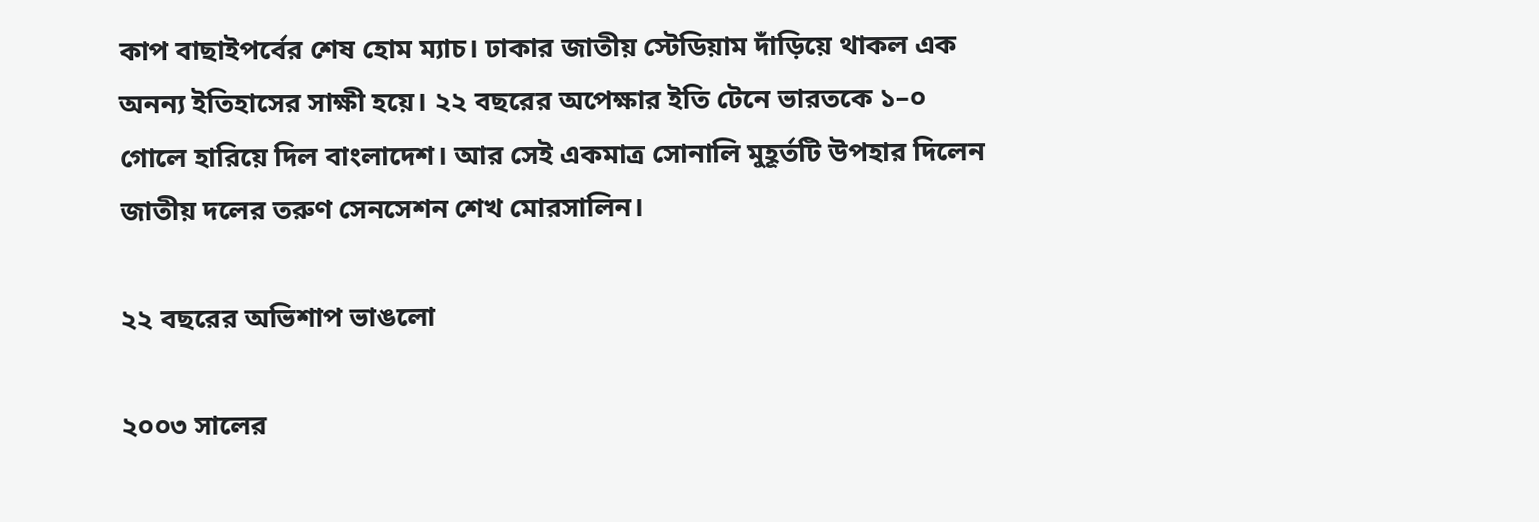কাপ বাছাইপর্বের শেষ হোম ম্যাচ। ঢাকার জাতীয় স্টেডিয়াম দাঁড়িয়ে থাকল এক অনন্য ইতিহাসের সাক্ষী হয়ে। ২২ বছরের অপেক্ষার ইতি টেনে ভারতকে ১–০ গোলে হারিয়ে দিল বাংলাদেশ। আর সেই একমাত্র সোনালি মুহূর্তটি উপহার দিলেন জাতীয় দলের তরুণ সেনসেশন শেখ মোরসালিন।

২২ বছরের অভিশাপ ভাঙলো

২০০৩ সালের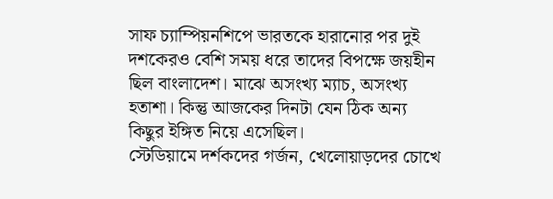সাফ চ্যাম্পিয়নশিপে ভারতকে হারানোর পর দুই দশকেরও বেশি সময় ধরে তাদের বিপক্ষে জয়হীন ছিল বাংলাদেশ। মাঝে অসংখ্য ম্যাচ, অসংখ্য হতাশা। কিন্তু আজকের দিনটা যেন ঠিক অন্য কিছুর ইঙ্গিত নিয়ে এসেছিল।
স্টেডিয়ামে দর্শকদের গর্জন, খেলোয়াড়দের চোখে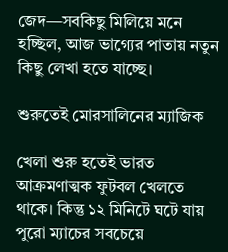জেদ—সবকিছু মিলিয়ে মনে হচ্ছিল, আজ ভাগ্যের পাতায় নতুন কিছু লেখা হতে যাচ্ছে।

শুরুতেই মোরসালিনের ম্যাজিক

খেলা শুরু হতেই ভারত আক্রমণাত্মক ফুটবল খেলতে থাকে। কিন্তু ১২ মিনিটে ঘটে যায় পুরো ম্যাচের সবচেয়ে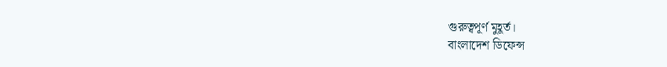গুরুত্বপূর্ণ মুহূর্ত।
বাংলাদেশ ডিফেন্স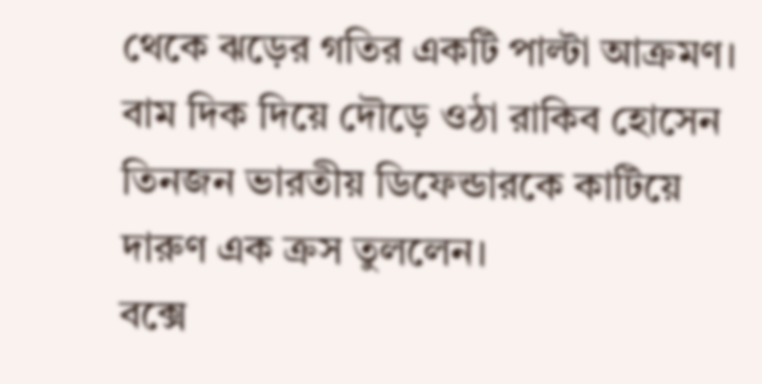থেকে ঝড়ের গতির একটি পাল্টা আক্রমণ। বাম দিক দিয়ে দৌড়ে ওঠা রাকিব হোসেন তিনজন ভারতীয় ডিফেন্ডারকে কাটিয়ে দারুণ এক ক্রস তুললেন।
বক্সে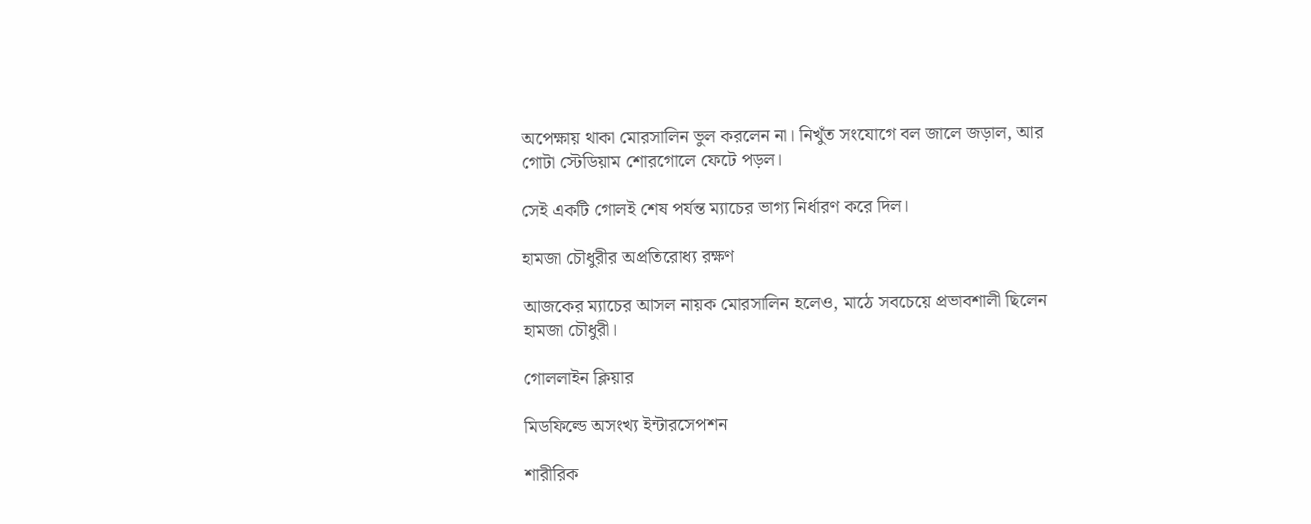অপেক্ষায় থাকা মোরসালিন ভুল করলেন না। নিখুঁত সংযোগে বল জালে জড়াল, আর গোটা স্টেডিয়াম শোরগোলে ফেটে পড়ল।

সেই একটি গোলই শেষ পর্যন্ত ম্যাচের ভাগ্য নির্ধারণ করে দিল।

হামজা চৌধুরীর অপ্রতিরোধ্য রক্ষণ

আজকের ম্যাচের আসল নায়ক মোরসালিন হলেও, মাঠে সবচেয়ে প্রভাবশালী ছিলেন হামজা চৌধুরী।

গোললাইন ক্লিয়ার

মিডফিল্ডে অসংখ্য ইন্টারসেপশন

শারীরিক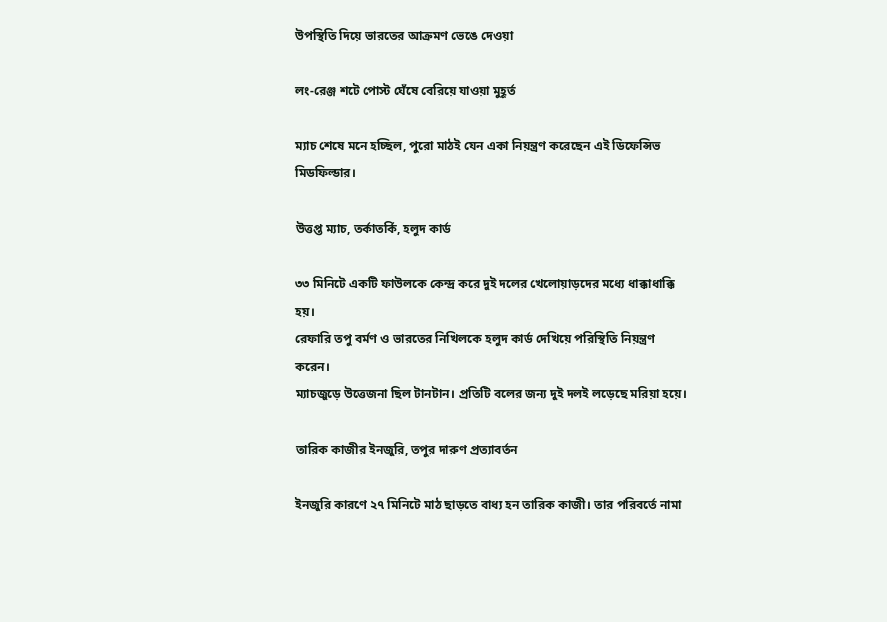উপস্থিতি দিয়ে ভারতের আক্রমণ ভেঙে দেওয়া

লং-রেঞ্জ শটে পোস্ট ঘেঁষে বেরিয়ে যাওয়া মুহূর্ত

ম্যাচ শেষে মনে হচ্ছিল, পুরো মাঠই যেন একা নিয়ন্ত্রণ করেছেন এই ডিফেন্সিভ মিডফিল্ডার।

উত্তপ্ত ম্যাচ, তর্কাতর্কি, হলুদ কার্ড

৩৩ মিনিটে একটি ফাউলকে কেন্দ্র করে দুই দলের খেলোয়াড়দের মধ্যে ধাক্কাধাক্কি হয়।
রেফারি তপু বর্মণ ও ভারতের নিখিলকে হলুদ কার্ড দেখিয়ে পরিস্থিতি নিয়ন্ত্রণ করেন।
ম্যাচজুড়ে উত্তেজনা ছিল টানটান। প্রতিটি বলের জন্য দুই দলই লড়েছে মরিয়া হয়ে।

তারিক কাজীর ইনজুরি, তপুর দারুণ প্রত্যাবর্তন

ইনজুরি কারণে ২৭ মিনিটে মাঠ ছাড়তে বাধ্য হন তারিক কাজী। তার পরিবর্তে নামা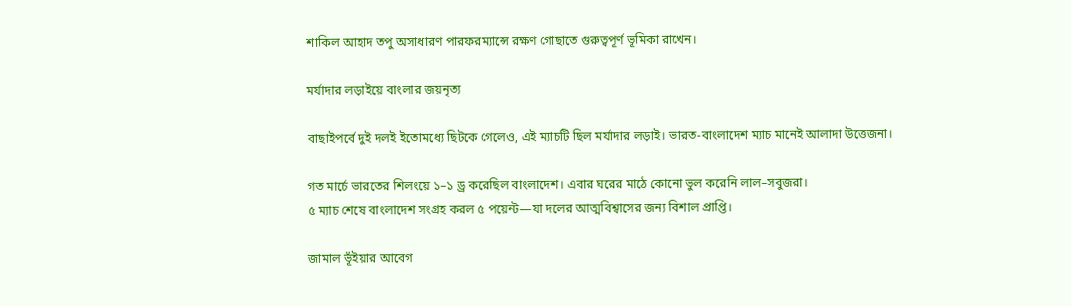শাকিল আহাদ তপু অসাধারণ পারফরম্যান্সে রক্ষণ গোছাতে গুরুত্বপূর্ণ ভূমিকা রাখেন।

মর্যাদার লড়াইয়ে বাংলার জয়নৃত্য

বাছাইপর্বে দুই দলই ইতোমধ্যে ছিটকে গেলেও, এই ম্যাচটি ছিল মর্যাদার লড়াই। ভারত-বাংলাদেশ ম্যাচ মানেই আলাদা উত্তেজনা।

গত মার্চে ভারতের শিলংয়ে ১–১ ড্র করেছিল বাংলাদেশ। এবার ঘরের মাঠে কোনো ভুল করেনি লাল–সবুজরা।
৫ ম্যাচ শেষে বাংলাদেশ সংগ্রহ করল ৫ পয়েন্ট—যা দলের আত্মবিশ্বাসের জন্য বিশাল প্রাপ্তি।

জামাল ভূঁইয়ার আবেগ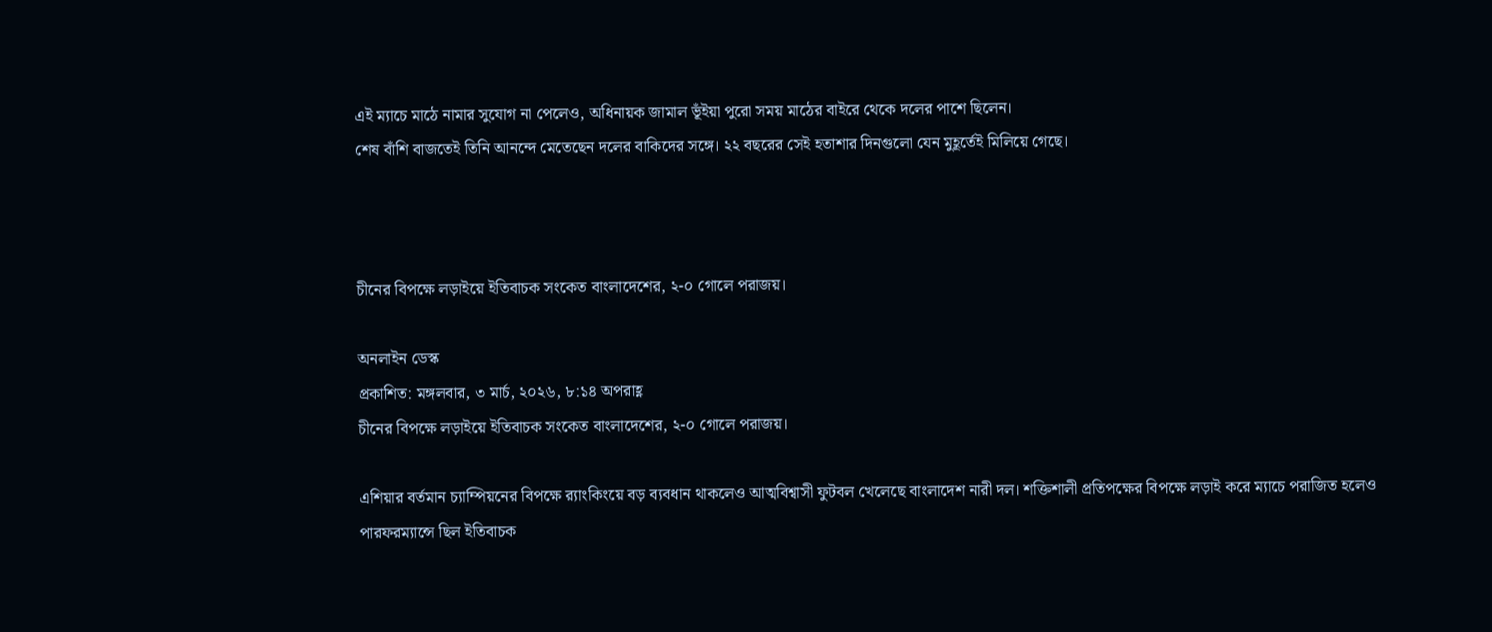এই ম্যাচে মাঠে নামার সুযোগ না পেলেও, অধিনায়ক জামাল ভূঁইয়া পুরো সময় মাঠের বাইরে থেকে দলের পাশে ছিলেন।
শেষ বাঁশি বাজতেই তিনি আনন্দে মেতেছেন দলের বাকিদের সঙ্গে। ২২ বছরের সেই হতাশার দিনগুলো যেন মুহূর্তেই মিলিয়ে গেছে।



চীনের বিপক্ষে লড়াইয়ে ইতিবাচক সংকেত বাংলাদেশের, ২-০ গোলে পরাজয়।

অনলাইন ডেস্ক
প্রকাশিত: মঙ্গলবার, ৩ মার্চ, ২০২৬, ৮:১৪ অপরাহ্ণ
চীনের বিপক্ষে লড়াইয়ে ইতিবাচক সংকেত বাংলাদেশের, ২-০ গোলে পরাজয়।

এশিয়ার বর্তমান চ্যাম্পিয়নের বিপক্ষে র‌্যাংকিংয়ে বড় ব্যবধান থাকলেও আত্মবিশ্বাসী ফুটবল খেলেছে বাংলাদেশ নারী দল। শক্তিশালী প্রতিপক্ষের বিপক্ষে লড়াই করে ম্যাচে পরাজিত হলেও পারফরম্যান্সে ছিল ইতিবাচক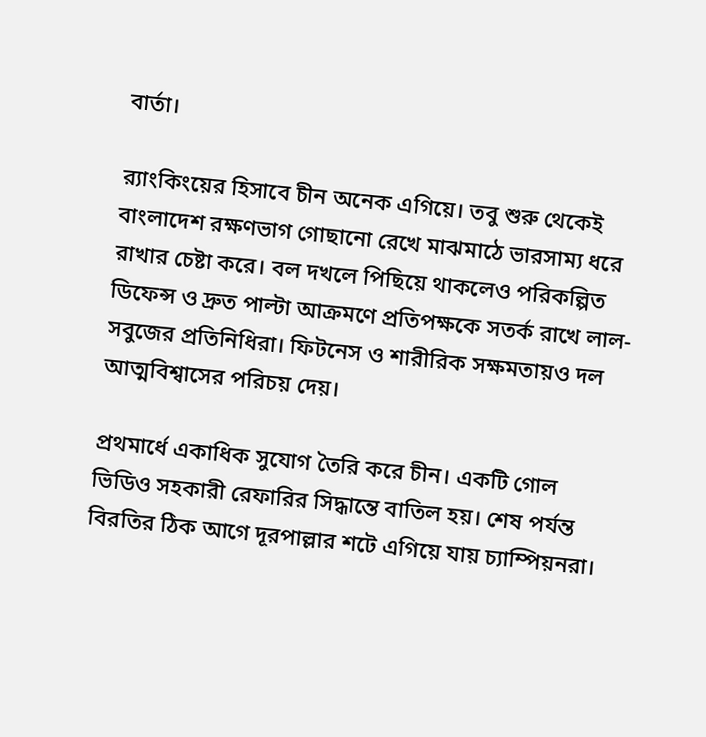বার্তা।

র‌্যাংকিংয়ের হিসাবে চীন অনেক এগিয়ে। তবু শুরু থেকেই বাংলাদেশ রক্ষণভাগ গোছানো রেখে মাঝমাঠে ভারসাম্য ধরে রাখার চেষ্টা করে। বল দখলে পিছিয়ে থাকলেও পরিকল্পিত ডিফেন্স ও দ্রুত পাল্টা আক্রমণে প্রতিপক্ষকে সতর্ক রাখে লাল-সবুজের প্রতিনিধিরা। ফিটনেস ও শারীরিক সক্ষমতায়ও দল আত্মবিশ্বাসের পরিচয় দেয়।

প্রথমার্ধে একাধিক সুযোগ তৈরি করে চীন। একটি গোল ভিডিও সহকারী রেফারির সিদ্ধান্তে বাতিল হয়। শেষ পর্যন্ত বিরতির ঠিক আগে দূরপাল্লার শটে এগিয়ে যায় চ্যাম্পিয়নরা।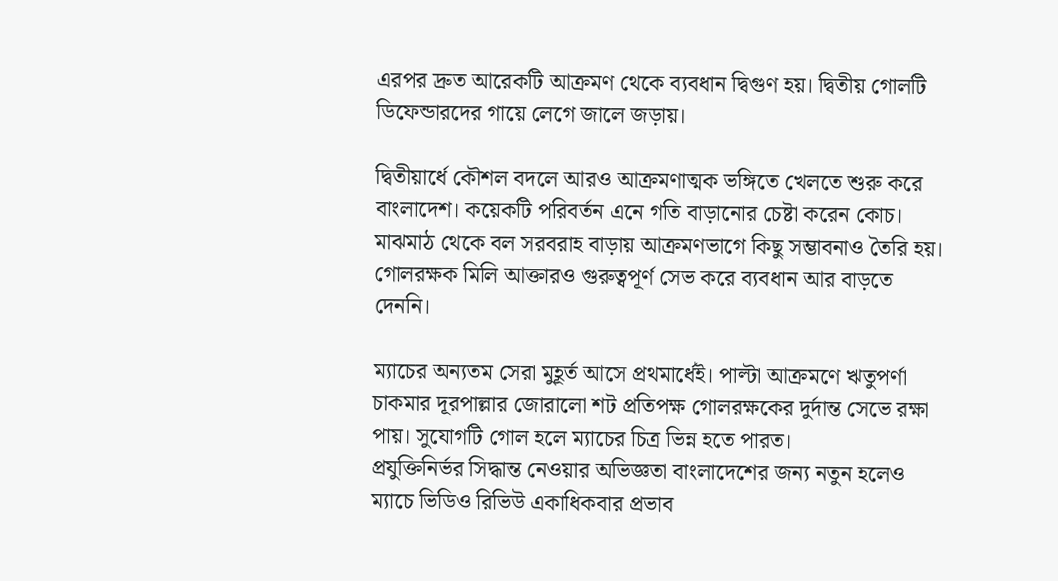এরপর দ্রুত আরেকটি আক্রমণ থেকে ব্যবধান দ্বিগুণ হয়। দ্বিতীয় গোলটি ডিফেন্ডারদের গায়ে লেগে জালে জড়ায়।

দ্বিতীয়ার্ধে কৌশল বদলে আরও আক্রমণাত্মক ভঙ্গিতে খেলতে শুরু করে বাংলাদেশ। কয়েকটি পরিবর্তন এনে গতি বাড়ানোর চেষ্টা করেন কোচ। মাঝমাঠ থেকে বল সরবরাহ বাড়ায় আক্রমণভাগে কিছু সম্ভাবনাও তৈরি হয়। গোলরক্ষক মিলি আক্তারও গুরুত্বপূর্ণ সেভ করে ব্যবধান আর বাড়তে দেননি।

ম্যাচের অন্যতম সেরা মুহূর্ত আসে প্রথমার্ধেই। পাল্টা আক্রমণে ঋতুপর্ণা চাকমার দূরপাল্লার জোরালো শট প্রতিপক্ষ গোলরক্ষকের দুর্দান্ত সেভে রক্ষা পায়। সুযোগটি গোল হলে ম্যাচের চিত্র ভিন্ন হতে পারত।
প্রযুক্তিনির্ভর সিদ্ধান্ত নেওয়ার অভিজ্ঞতা বাংলাদেশের জন্য নতুন হলেও ম্যাচে ভিডিও রিভিউ একাধিকবার প্রভাব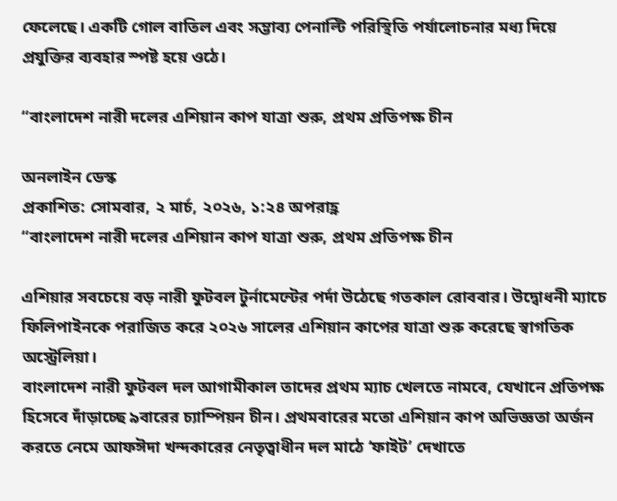ফেলেছে। একটি গোল বাতিল এবং সম্ভাব্য পেনাল্টি পরিস্থিতি পর্যালোচনার মধ্য দিয়ে প্রযুক্তির ব্যবহার স্পষ্ট হয়ে ওঠে।

“বাংলাদেশ নারী দলের এশিয়ান কাপ যাত্রা শুরু, প্রথম প্রতিপক্ষ চীন

অনলাইন ডেস্ক
প্রকাশিত: সোমবার, ২ মার্চ, ২০২৬, ১:২৪ অপরাহ্ণ
“বাংলাদেশ নারী দলের এশিয়ান কাপ যাত্রা শুরু, প্রথম প্রতিপক্ষ চীন

এশিয়ার সবচেয়ে বড় নারী ফুটবল টুর্নামেন্টের পর্দা উঠেছে গতকাল রোববার। উদ্বোধনী ম্যাচে ফিলিপাইনকে পরাজিত করে ২০২৬ সালের এশিয়ান কাপের যাত্রা শুরু করেছে স্বাগতিক অস্ট্রেলিয়া।
বাংলাদেশ নারী ফুটবল দল আগামীকাল তাদের প্রথম ম্যাচ খেলতে নামবে, যেখানে প্রতিপক্ষ হিসেবে দাঁড়াচ্ছে ৯বারের চ্যাম্পিয়ন চীন। প্রথমবারের মতো এশিয়ান কাপ অভিজ্ঞতা অর্জন করতে নেমে আফঈদা খন্দকারের নেতৃত্বাধীন দল মাঠে ‘ফাইট’ দেখাতে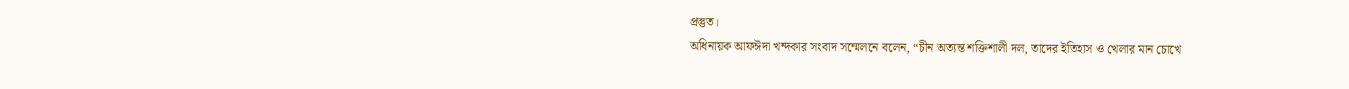প্রস্তুত।
অধিনায়ক আফঈদা খন্দকার সংবাদ সম্মেলনে বলেন, “চীন অত্যন্ত শক্তিশালী দল, তাদের ইতিহাস ও খেলার মান চোখে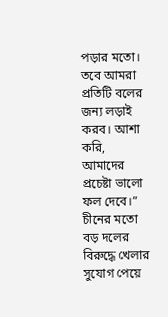পড়ার মতো। তবে আমরা প্রতিটি বলের জন্য লড়াই করব। আশা করি, আমাদের প্রচেষ্টা ভালো ফল দেবে।”
চীনের মতো বড় দলের বিরুদ্ধে খেলার সুযোগ পেয়ে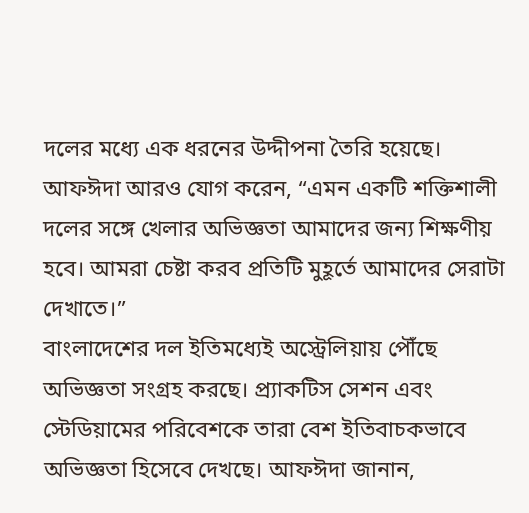দলের মধ্যে এক ধরনের উদ্দীপনা তৈরি হয়েছে। আফঈদা আরও যোগ করেন, “এমন একটি শক্তিশালী দলের সঙ্গে খেলার অভিজ্ঞতা আমাদের জন্য শিক্ষণীয় হবে। আমরা চেষ্টা করব প্রতিটি মুহূর্তে আমাদের সেরাটা দেখাতে।”
বাংলাদেশের দল ইতিমধ্যেই অস্ট্রেলিয়ায় পৌঁছে অভিজ্ঞতা সংগ্রহ করছে। প্র্যাকটিস সেশন এবং স্টেডিয়ামের পরিবেশকে তারা বেশ ইতিবাচকভাবে অভিজ্ঞতা হিসেবে দেখছে। আফঈদা জানান,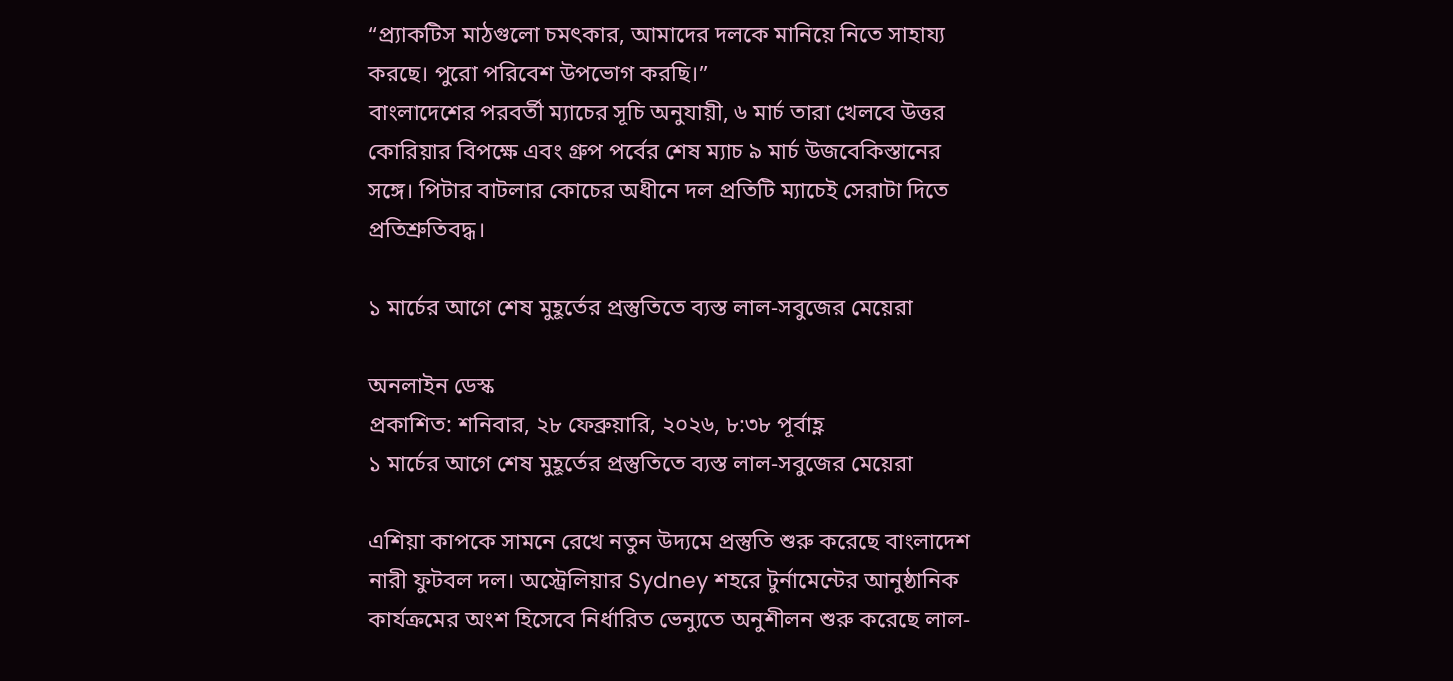“প্র্যাকটিস মাঠগুলো চমৎকার, আমাদের দলকে মানিয়ে নিতে সাহায্য করছে। পুরো পরিবেশ উপভোগ করছি।”
বাংলাদেশের পরবর্তী ম্যাচের সূচি অনুযায়ী, ৬ মার্চ তারা খেলবে উত্তর কোরিয়ার বিপক্ষে এবং গ্রুপ পর্বের শেষ ম্যাচ ৯ মার্চ উজবেকিস্তানের সঙ্গে। পিটার বাটলার কোচের অধীনে দল প্রতিটি ম্যাচেই সেরাটা দিতে প্রতিশ্রুতিবদ্ধ।

১ মার্চের আগে শেষ মুহূর্তের প্রস্তুতিতে ব্যস্ত লাল-সবুজের মেয়েরা

অনলাইন ডেস্ক
প্রকাশিত: শনিবার, ২৮ ফেব্রুয়ারি, ২০২৬, ৮:৩৮ পূর্বাহ্ণ
১ মার্চের আগে শেষ মুহূর্তের প্রস্তুতিতে ব্যস্ত লাল-সবুজের মেয়েরা

এশিয়া কাপকে সামনে রেখে নতুন উদ্যমে প্রস্তুতি শুরু করেছে বাংলাদেশ নারী ফুটবল দল। অস্ট্রেলিয়ার Sydney শহরে টুর্নামেন্টের আনুষ্ঠানিক কার্যক্রমের অংশ হিসেবে নির্ধারিত ভেন্যুতে অনুশীলন শুরু করেছে লাল-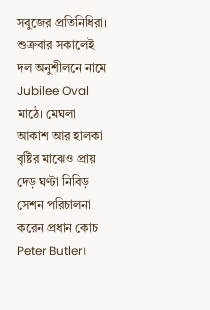সবুজের প্রতিনিধিরা।
শুক্রবার সকালেই দল অনুশীলনে নামে Jubilee Oval মাঠে। মেঘলা আকাশ আর হালকা বৃষ্টির মাঝেও প্রায় দেড় ঘণ্টা নিবিড় সেশন পরিচালনা করেন প্রধান কোচ Peter Butler।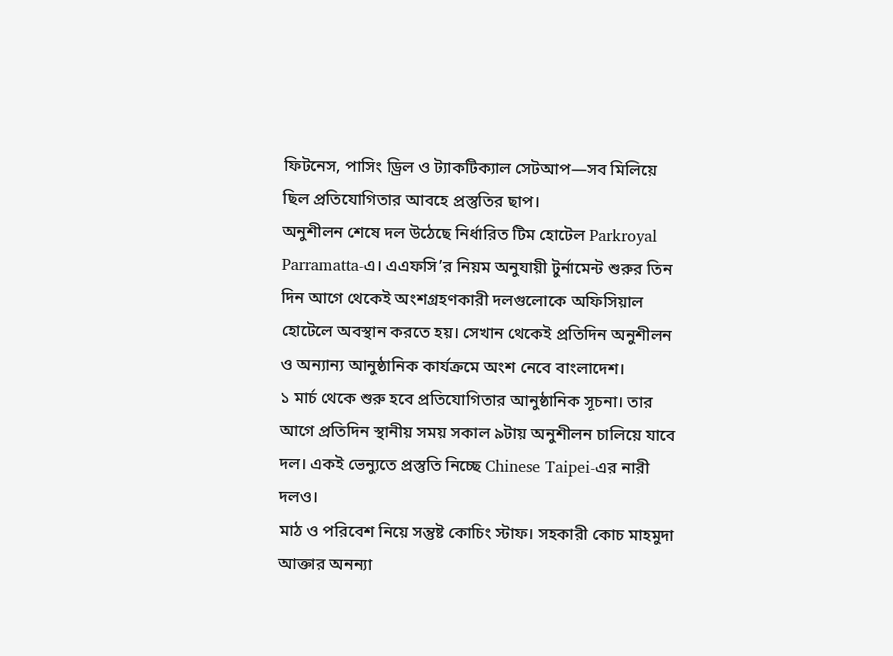ফিটনেস, পাসিং ড্রিল ও ট্যাকটিক্যাল সেটআপ—সব মিলিয়ে ছিল প্রতিযোগিতার আবহে প্রস্তুতির ছাপ।
অনুশীলন শেষে দল উঠেছে নির্ধারিত টিম হোটেল Parkroyal Parramatta-এ। এএফসি’র নিয়ম অনুযায়ী টুর্নামেন্ট শুরুর তিন দিন আগে থেকেই অংশগ্রহণকারী দলগুলোকে অফিসিয়াল হোটেলে অবস্থান করতে হয়। সেখান থেকেই প্রতিদিন অনুশীলন ও অন্যান্য আনুষ্ঠানিক কার্যক্রমে অংশ নেবে বাংলাদেশ।
১ মার্চ থেকে শুরু হবে প্রতিযোগিতার আনুষ্ঠানিক সূচনা। তার আগে প্রতিদিন স্থানীয় সময় সকাল ৯টায় অনুশীলন চালিয়ে যাবে দল। একই ভেন্যুতে প্রস্তুতি নিচ্ছে Chinese Taipei-এর নারী দলও।
মাঠ ও পরিবেশ নিয়ে সন্তুষ্ট কোচিং স্টাফ। সহকারী কোচ মাহমুদা আক্তার অনন্যা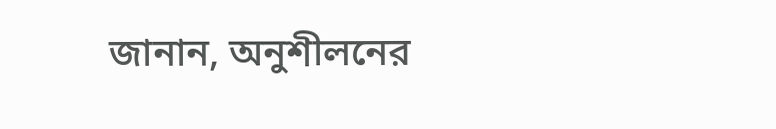জানান, অনুশীলনের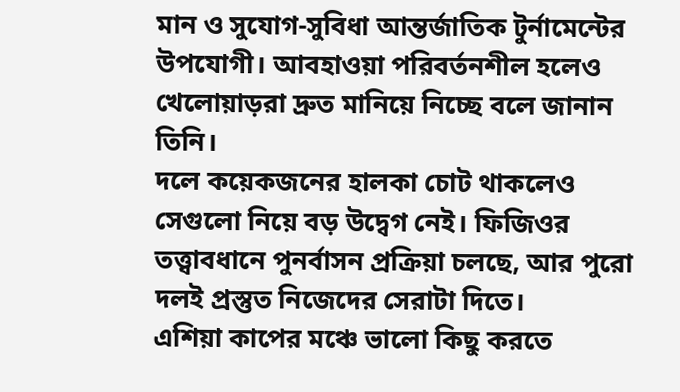মান ও সুযোগ-সুবিধা আন্তর্জাতিক টুর্নামেন্টের উপযোগী। আবহাওয়া পরিবর্তনশীল হলেও খেলোয়াড়রা দ্রুত মানিয়ে নিচ্ছে বলে জানান তিনি।
দলে কয়েকজনের হালকা চোট থাকলেও সেগুলো নিয়ে বড় উদ্বেগ নেই। ফিজিওর তত্ত্বাবধানে পুনর্বাসন প্রক্রিয়া চলছে, আর পুরো দলই প্রস্তুত নিজেদের সেরাটা দিতে।
এশিয়া কাপের মঞ্চে ভালো কিছু করতে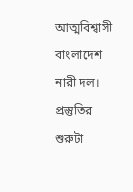আত্মবিশ্বাসী বাংলাদেশ নারী দল। প্রস্তুতির শুরুটা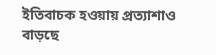ইতিবাচক হওয়ায় প্রত্যাশাও বাড়ছে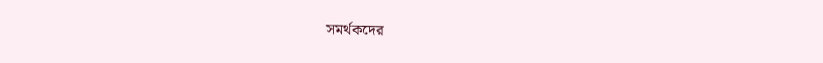সমর্থকদের